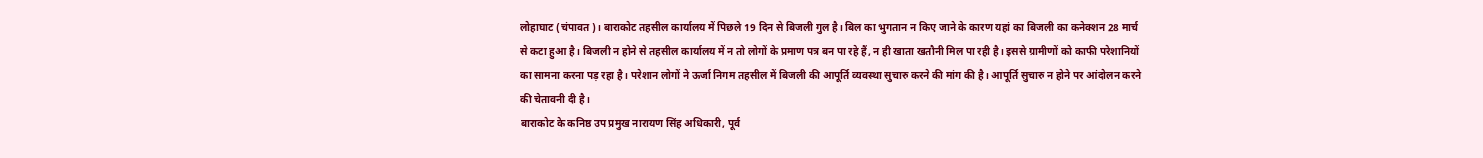लोहाघाट (चंपावत)। बाराकोट तहसील कार्यालय में पिछले 19 दिन से बिजली गुल है। बिल का भुगतान न किए जाने के कारण यहां का बिजली का कनेक्शन 28 मार्च से कटा हुआ है। बिजली न होने से तहसील कार्यालय में न तो लोगों के प्रमाण पत्र बन पा रहे हैं, न ही खाता खतौनी मिल पा रही है। इससे ग्रामीणों को काफी परेशानियों का सामना करना पड़ रहा है। परेशान लोगों ने ऊर्जा निगम तहसील में बिजली की आपूर्ति व्यवस्था सुचारु करने की मांग की है। आपूर्ति सुचारु न होने पर आंदोलन करने की चेतावनी दी है।
बाराकोट के कनिष्ठ उप प्रमुख नारायण सिंह अधिकारी, पूर्व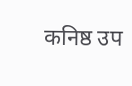कनिष्ठ उप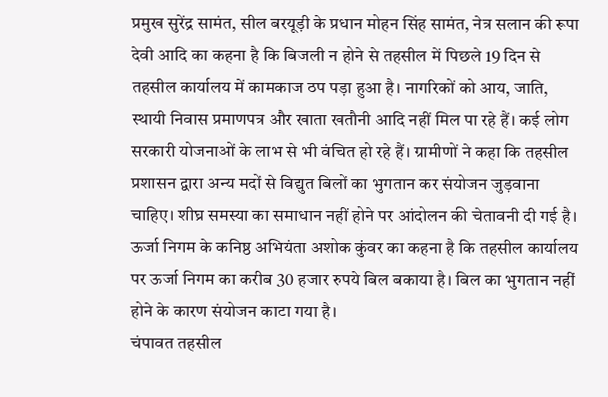प्रमुख सुरेंद्र सामंत, सील बरयूड़ी के प्रधान मोहन सिंह सामंत, नेत्र सलान की रूपा देवी आदि का कहना है कि बिजली न होने से तहसील में पिछले 19 दिन से तहसील कार्यालय में कामकाज ठप पड़ा हुआ है। नागरिकों को आय, जाति, स्थायी निवास प्रमाणपत्र और खाता खतौनी आदि नहीं मिल पा रहे हैं। कई लोग सरकारी योजनाओं के लाभ से भी वंचित हो रहे हैं। ग्रामीणों ने कहा कि तहसील प्रशासन द्वारा अन्य मदों से विद्युत बिलों का भुगतान कर संयोजन जुड़वाना चाहिए। शीघ्र समस्या का समाधान नहीं होने पर आंदोलन की चेतावनी दी गई है। ऊर्जा निगम के कनिष्ठ अभियंता अशोक कुंवर का कहना है कि तहसील कार्यालय पर ऊर्जा निगम का करीब 30 हजार रुपये बिल बकाया है। बिल का भुगतान नहीं होने के कारण संयोजन काटा गया है।
चंपावत तहसील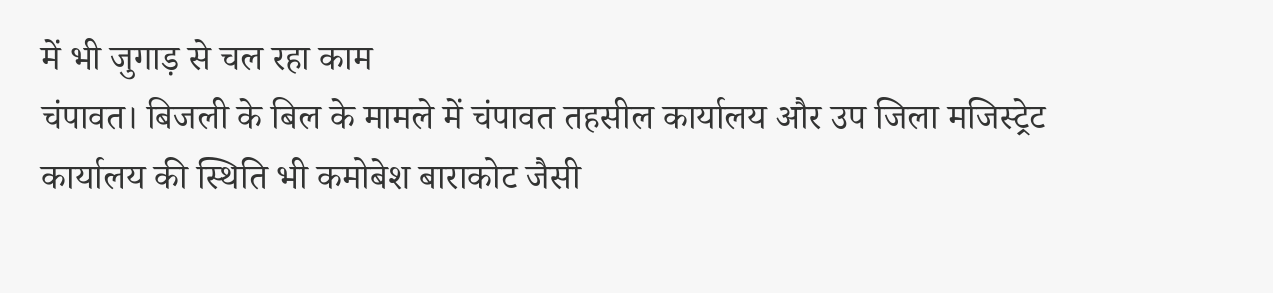में भी जुगाड़ से चल रहा काम
चंपावत। बिजली के बिल के मामले में चंपावत तहसील कार्यालय और उप जिला मजिस्ट्रेट कार्यालय की स्थिति भी कमोबेश बाराकोट जैसी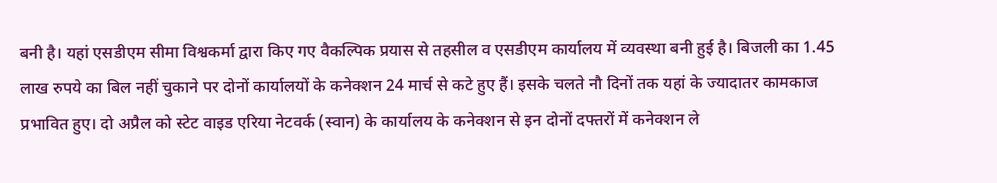बनी है। यहां एसडीएम सीमा विश्वकर्मा द्वारा किए गए वैकल्पिक प्रयास से तहसील व एसडीएम कार्यालय में व्यवस्था बनी हुई है। बिजली का 1.45 लाख रुपये का बिल नहीं चुकाने पर दोनों कार्यालयों के कनेक्शन 24 मार्च से कटे हुए हैं। इसके चलते नौ दिनों तक यहां के ज्यादातर कामकाज प्रभावित हुए। दो अप्रैल को स्टेट वाइड एरिया नेटवर्क (स्वान) के कार्यालय के कनेक्शन से इन दोनों दफ्तरों में कनेक्शन ले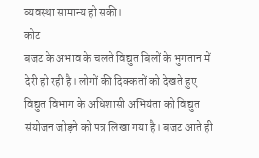व्यवस्था सामान्य हो सकी।
कोट
बजट के अभाव के चलते विद्युत बिलों के भुगतान में देरी हो रही है। लोगों की दिक्कतों को देखते हुए विद्युत विभाग के अधिशासी अभियंता को विद्युत संयोजन जोड़ने को पत्र लिखा गया है। बजट आते ही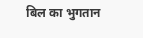बिल का भुगतान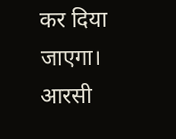कर दिया जाएगा।
आरसी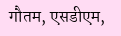गौतम, एसडीएम,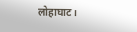लोहाघाट।